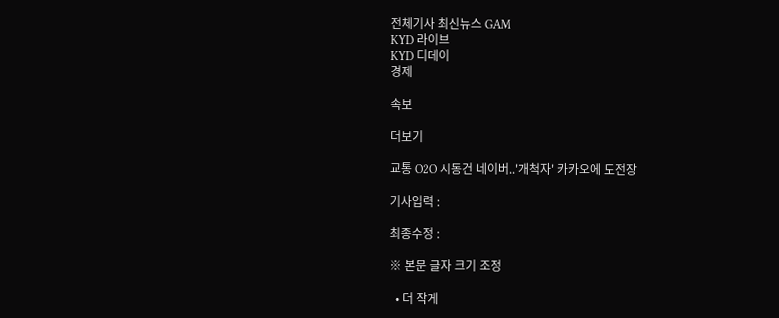전체기사 최신뉴스 GAM
KYD 라이브
KYD 디데이
경제

속보

더보기

교통 O2O 시동건 네이버..'개척자' 카카오에 도전장

기사입력 :

최종수정 :

※ 본문 글자 크기 조정

  • 더 작게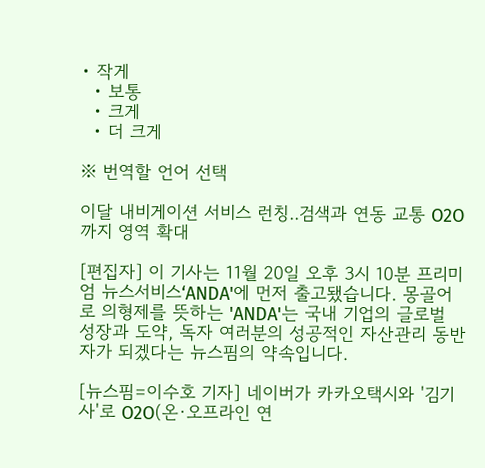• 작게
  • 보통
  • 크게
  • 더 크게

※ 번역할 언어 선택

이달 내비게이션 서비스 런칭..검색과 연동 교통 O2O까지 영역 확대

[편집자] 이 기사는 11월 20일 오후 3시 10분 프리미엄 뉴스서비스‘ANDA'에 먼저 출고됐습니다. 몽골어로 의형제를 뜻하는 'ANDA'는 국내 기업의 글로벌 성장과 도약, 독자 여러분의 성공적인 자산관리 동반자가 되겠다는 뉴스핌의 약속입니다.

[뉴스핌=이수호 기자] 네이버가 카카오택시와 '김기사'로 O2O(온·오프라인 연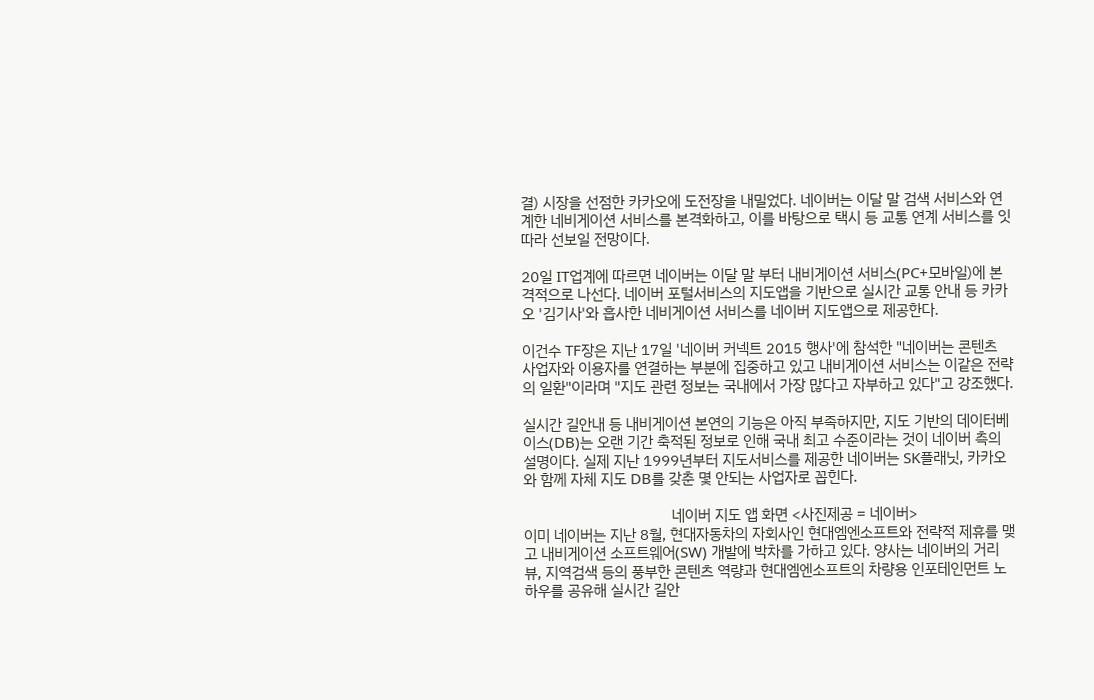결) 시장을 선점한 카카오에 도전장을 내밀었다. 네이버는 이달 말 검색 서비스와 연계한 네비게이션 서비스를 본격화하고, 이를 바탕으로 택시 등 교통 연계 서비스를 잇따라 선보일 전망이다.

20일 IT업계에 따르면 네이버는 이달 말 부터 내비게이션 서비스(PC+모바일)에 본격적으로 나선다. 네이버 포털서비스의 지도앱을 기반으로 실시간 교통 안내 등 카카오 '김기사'와 흡사한 네비게이션 서비스를 네이버 지도앱으로 제공한다.

이건수 TF장은 지난 17일 '네이버 커넥트 2015 행사'에 참석한 "네이버는 콘텐츠 사업자와 이용자를 연결하는 부분에 집중하고 있고 내비게이션 서비스는 이같은 전략의 일환"이라며 "지도 관련 정보는 국내에서 가장 많다고 자부하고 있다"고 강조했다.

실시간 길안내 등 내비게이션 본연의 기능은 아직 부족하지만, 지도 기반의 데이터베이스(DB)는 오랜 기간 축적된 정보로 인해 국내 최고 수준이라는 것이 네이버 측의 설명이다. 실제 지난 1999년부터 지도서비스를 제공한 네이버는 SK플래닛, 카카오와 함께 자체 지도 DB를 갖춘 몇 안되는 사업자로 꼽힌다.

                                     네이버 지도 앱 화면 <사진제공 = 네이버>
이미 네이버는 지난 8월, 현대자동차의 자회사인 현대엠엔소프트와 전략적 제휴를 맺고 내비게이션 소프트웨어(SW) 개발에 박차를 가하고 있다. 양사는 네이버의 거리뷰, 지역검색 등의 풍부한 콘텐츠 역량과 현대엠엔소프트의 차량용 인포테인먼트 노하우를 공유해 실시간 길안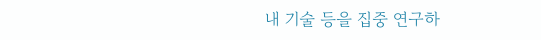내 기술 등을 집중 연구하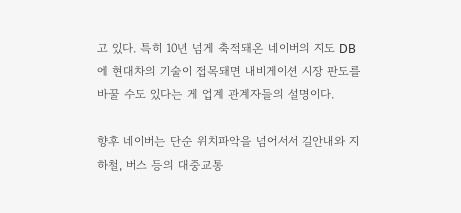고 있다. 특히 10년 넘게 축적돼온 네이버의 지도 DB에 현대차의 기술이 접목돼면 내비게이션 시장 판도를 바꿀 수도 있다는 게 업계 관계자들의 설명이다.

향후 네이버는 단순 위치파악을 넘어서서 길안내와 지하철, 버스 등의 대중교통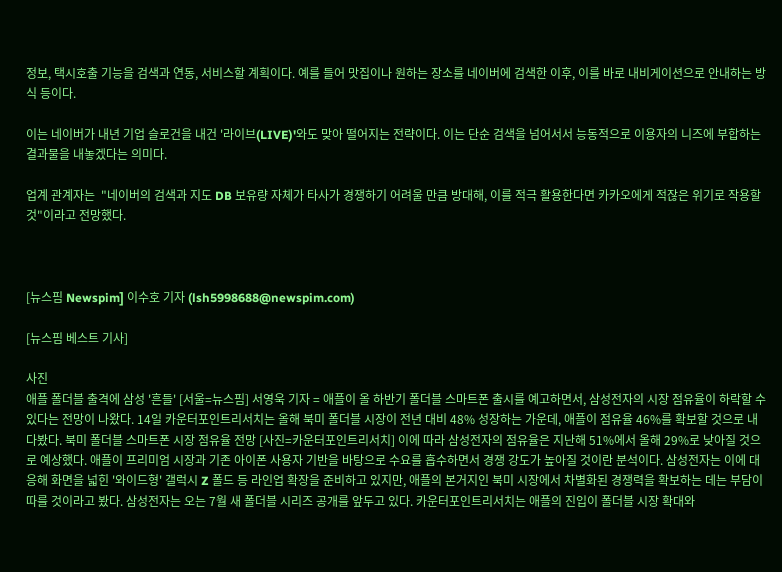정보, 택시호출 기능을 검색과 연동, 서비스할 계획이다. 예를 들어 맛집이나 원하는 장소를 네이버에 검색한 이후, 이를 바로 내비게이션으로 안내하는 방식 등이다.

이는 네이버가 내년 기업 슬로건을 내건 '라이브(LIVE)'와도 맞아 떨어지는 전략이다. 이는 단순 검색을 넘어서서 능동적으로 이용자의 니즈에 부합하는 결과물을 내놓겠다는 의미다.

업계 관계자는  "네이버의 검색과 지도 DB 보유량 자체가 타사가 경쟁하기 어려울 만큼 방대해, 이를 적극 활용한다면 카카오에게 적잖은 위기로 작용할 것"이라고 전망했다.



[뉴스핌 Newspim] 이수호 기자 (lsh5998688@newspim.com)

[뉴스핌 베스트 기사]

사진
애플 폴더블 출격에 삼성 '흔들' [서울=뉴스핌] 서영욱 기자 = 애플이 올 하반기 폴더블 스마트폰 출시를 예고하면서, 삼성전자의 시장 점유율이 하락할 수 있다는 전망이 나왔다. 14일 카운터포인트리서치는 올해 북미 폴더블 시장이 전년 대비 48% 성장하는 가운데, 애플이 점유율 46%를 확보할 것으로 내다봤다. 북미 폴더블 스마트폰 시장 점유율 전망 [사진=카운터포인트리서치] 이에 따라 삼성전자의 점유율은 지난해 51%에서 올해 29%로 낮아질 것으로 예상했다. 애플이 프리미엄 시장과 기존 아이폰 사용자 기반을 바탕으로 수요를 흡수하면서 경쟁 강도가 높아질 것이란 분석이다. 삼성전자는 이에 대응해 화면을 넓힌 '와이드형' 갤럭시 Z 폴드 등 라인업 확장을 준비하고 있지만, 애플의 본거지인 북미 시장에서 차별화된 경쟁력을 확보하는 데는 부담이 따를 것이라고 봤다. 삼성전자는 오는 7월 새 폴더블 시리즈 공개를 앞두고 있다. 카운터포인트리서치는 애플의 진입이 폴더블 시장 확대와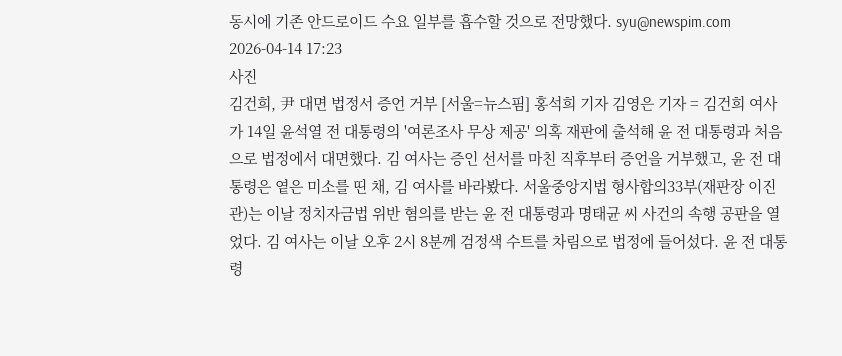동시에 기존 안드로이드 수요 일부를 흡수할 것으로 전망했다. syu@newspim.com 2026-04-14 17:23
사진
김건희, 尹 대면 법정서 증언 거부 [서울=뉴스핌] 홍석희 기자 김영은 기자 = 김건희 여사가 14일 윤석열 전 대통령의 '여론조사 무상 제공' 의혹 재판에 출석해 윤 전 대통령과 처음으로 법정에서 대면했다. 김 여사는 증인 선서를 마친 직후부터 증언을 거부했고, 윤 전 대통령은 옅은 미소를 띤 채, 김 여사를 바라봤다. 서울중앙지법 형사합의33부(재판장 이진관)는 이날 정치자금법 위반 혐의를 받는 윤 전 대통령과 명태균 씨 사건의 속행 공판을 열었다. 김 여사는 이날 오후 2시 8분께 검정색 수트를 차림으로 법정에 들어섰다. 윤 전 대통령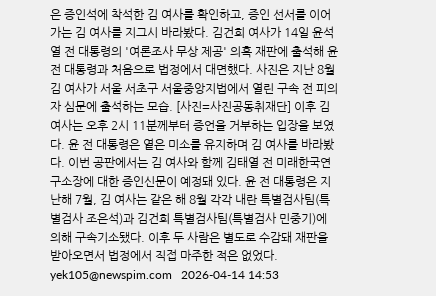은 증인석에 착석한 김 여사를 확인하고, 증인 선서를 이어가는 김 여사를 지그시 바라봤다. 김건희 여사가 14일 윤석열 전 대통령의 '여론조사 무상 제공' 의혹 재판에 출석해 윤 전 대통령과 처음으로 법정에서 대면했다. 사진은 지난 8월 김 여사가 서울 서초구 서울중앙지법에서 열린 구속 전 피의자 심문에 출석하는 모습. [사진=사진공동취재단] 이후 김 여사는 오후 2시 11분께부터 증언을 거부하는 입장을 보였다. 윤 전 대통령은 옅은 미소를 유지하며 김 여사를 바라봤다. 이번 공판에서는 김 여사와 함께 김태열 전 미래한국연구소장에 대한 증인신문이 예정돼 있다. 윤 전 대통령은 지난해 7월, 김 여사는 같은 해 8월 각각 내란 특별검사팀(특별검사 조은석)과 김건희 특별검사팀(특별검사 민중기)에 의해 구속기소됐다. 이후 두 사람은 별도로 수감돼 재판을 받아오면서 법정에서 직접 마주한 적은 없었다. yek105@newspim.com   2026-04-14 14:53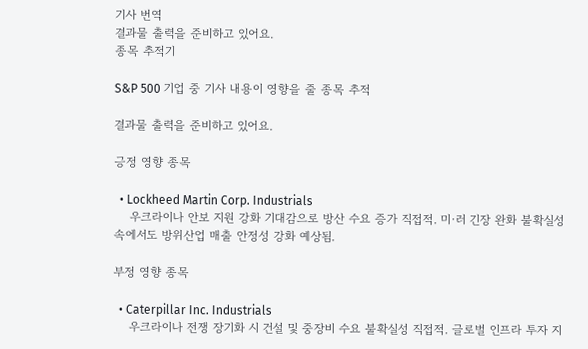기사 번역
결과물 출력을 준비하고 있어요.
종목 추적기

S&P 500 기업 중 기사 내용이 영향을 줄 종목 추적

결과물 출력을 준비하고 있어요.

긍정 영향 종목

  • Lockheed Martin Corp. Industrials
    우크라이나 안보 지원 강화 기대감으로 방산 수요 증가 직접적. 미·러 긴장 완화 불확실성 속에서도 방위산업 매출 안정성 강화 예상됨.

부정 영향 종목

  • Caterpillar Inc. Industrials
    우크라이나 전쟁 장기화 시 건설 및 중장비 수요 불확실성 직접적. 글로벌 인프라 투자 지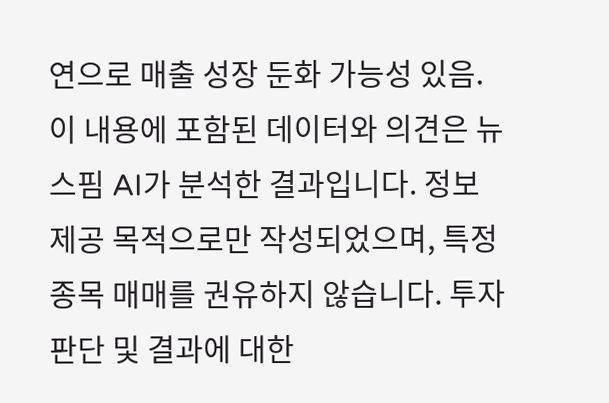연으로 매출 성장 둔화 가능성 있음.
이 내용에 포함된 데이터와 의견은 뉴스핌 AI가 분석한 결과입니다. 정보 제공 목적으로만 작성되었으며, 특정 종목 매매를 권유하지 않습니다. 투자 판단 및 결과에 대한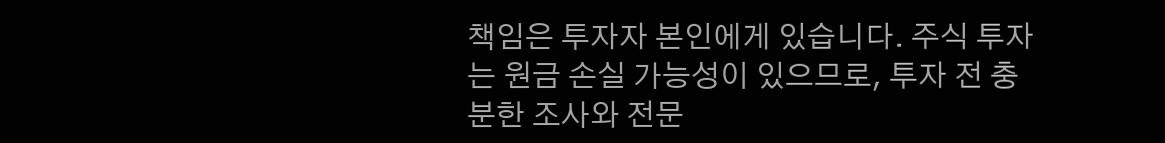책임은 투자자 본인에게 있습니다. 주식 투자는 원금 손실 가능성이 있으므로, 투자 전 충분한 조사와 전문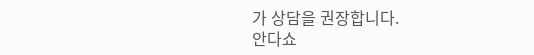가 상담을 권장합니다.
안다쇼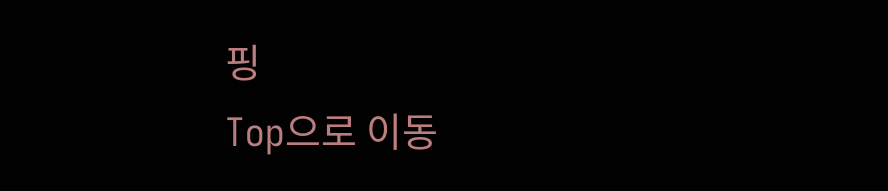핑
Top으로 이동